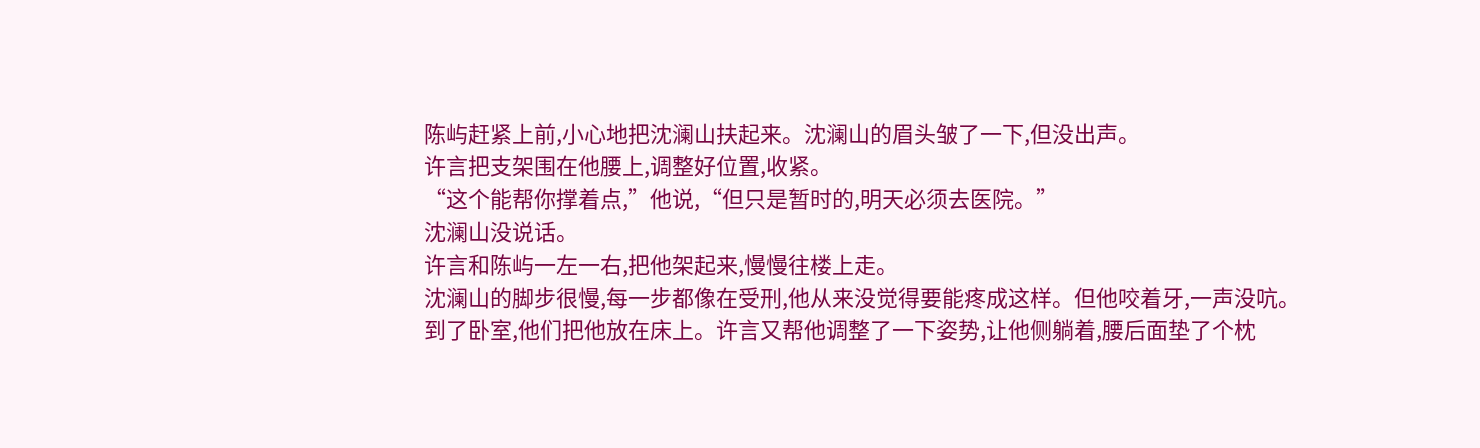陈屿赶紧上前,小心地把沈澜山扶起来。沈澜山的眉头皱了一下,但没出声。
许言把支架围在他腰上,调整好位置,收紧。
“这个能帮你撑着点,”他说,“但只是暂时的,明天必须去医院。”
沈澜山没说话。
许言和陈屿一左一右,把他架起来,慢慢往楼上走。
沈澜山的脚步很慢,每一步都像在受刑,他从来没觉得要能疼成这样。但他咬着牙,一声没吭。
到了卧室,他们把他放在床上。许言又帮他调整了一下姿势,让他侧躺着,腰后面垫了个枕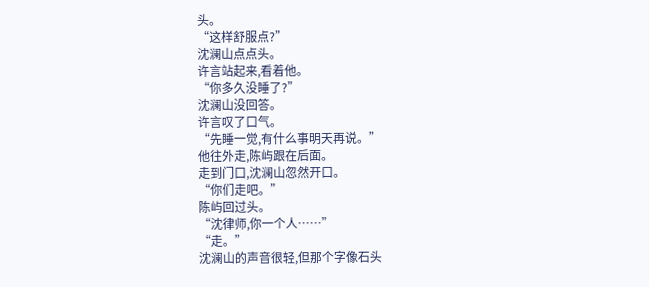头。
“这样舒服点?”
沈澜山点点头。
许言站起来,看着他。
“你多久没睡了?”
沈澜山没回答。
许言叹了口气。
“先睡一觉,有什么事明天再说。”
他往外走,陈屿跟在后面。
走到门口,沈澜山忽然开口。
“你们走吧。”
陈屿回过头。
“沈律师,你一个人……”
“走。”
沈澜山的声音很轻,但那个字像石头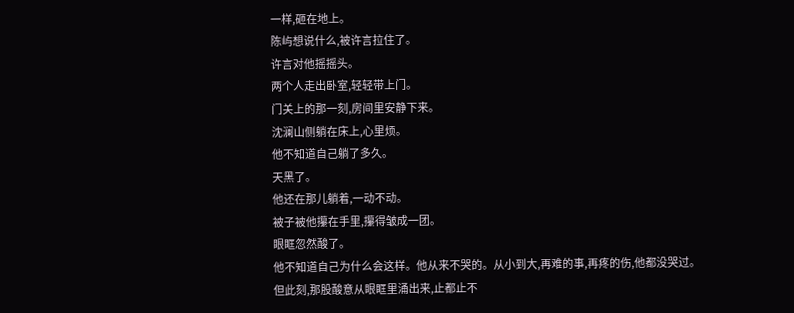一样,砸在地上。
陈屿想说什么,被许言拉住了。
许言对他摇摇头。
两个人走出卧室,轻轻带上门。
门关上的那一刻,房间里安静下来。
沈澜山侧躺在床上,心里烦。
他不知道自己躺了多久。
天黑了。
他还在那儿躺着,一动不动。
被子被他攥在手里,攥得皱成一团。
眼眶忽然酸了。
他不知道自己为什么会这样。他从来不哭的。从小到大,再难的事,再疼的伤,他都没哭过。
但此刻,那股酸意从眼眶里涌出来,止都止不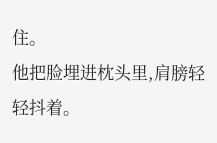住。
他把脸埋进枕头里,肩膀轻轻抖着。